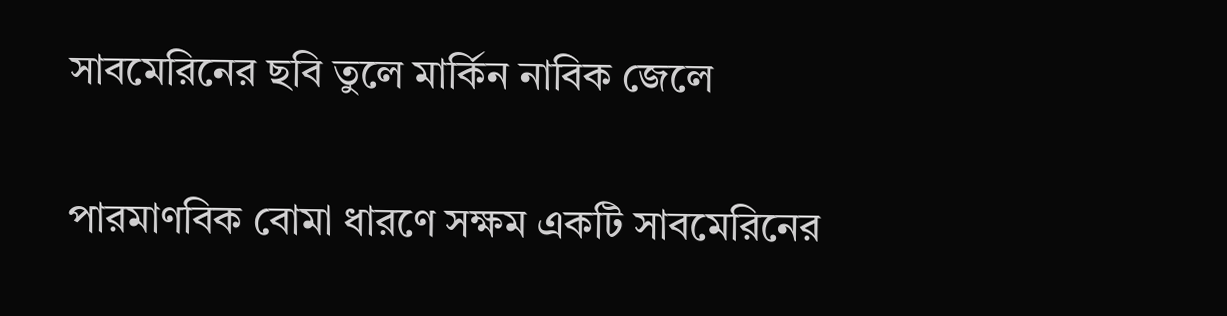সাবমেরিনের ছবি তুলে মার্কিন নাবিক জেলে

পারমাণবিক বোমা ধারণে সক্ষম একটি সাবমেরিনের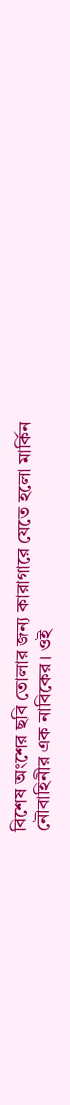বিশেষ অংশের ছবি তোলার জন্য কারাগারে যেতে হলো মার্কিন নৌবাহিনীর এক নাবিকের। ওই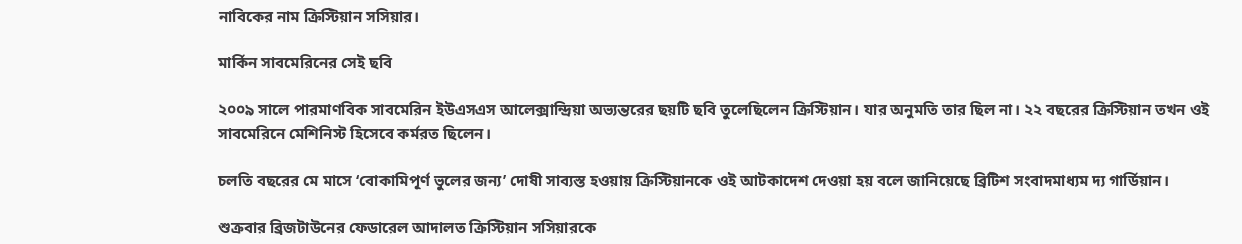নাবিকের নাম ক্রিস্টিয়ান সসিয়ার।

মার্কিন সাবমেরিনের সেই ছবি

২০০৯ সালে পারমাণবিক সাবমেরিন ইউএসএস আলেক্সান্দ্রিয়া অভ্যন্তরের ছয়টি ছবি তুলেছিলেন ক্রিস্টিয়ান। যার অনুমতি তার ছিল না। ২২ বছরের ক্রিস্টিয়ান তখন ওই সাবমেরিনে মেশিনিস্ট হিসেবে কর্মরত ছিলেন।

চলতি বছরের মে মাসে ‘বোকামিপূর্ণ ভুলের জন্য’ দোষী সাব্যস্ত হওয়ায় ক্রিস্টিয়ানকে ওই আটকাদেশ দেওয়া হয় বলে জানিয়েছে ব্রিটিশ সংবাদমাধ্যম দ্য গার্ডিয়ান।

শুক্রবার ব্রিজটাউনের ফেডারেল আদালত ক্রিস্টিয়ান সসিয়ারকে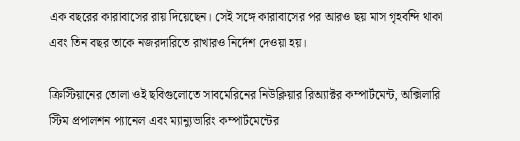এক বছরের কারাবাসের রায় দিয়েছেন। সেই সঙ্গে কারাবাসের পর আরও ছয় মাস গৃহবন্দি থাকা এবং তিন বছর তাকে নজরদারিতে রাখারও নির্দেশ দেওয়া হয়।

ক্রিস্টিয়ানের তোলা ওই ছবিগুলোতে সাবমেরিনের নিউক্লিয়ার রিঅ্যাক্টর কম্পার্টমেন্ট, অক্সিলারি স্টিম প্রপালশন প্যানেল এবং ম্যান্যুভারিং কম্পার্টমেন্টের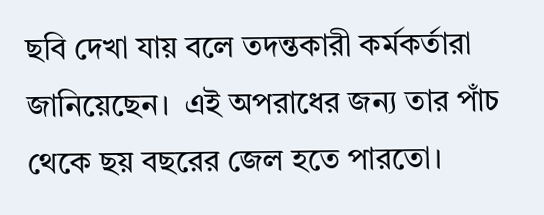ছবি দেখা যায় বলে তদন্তকারী কর্মকর্তারা জানিয়েছেন।  এই অপরাধের জন্য তার পাঁচ থেকে ছয় বছরের জেল হতে পারতো।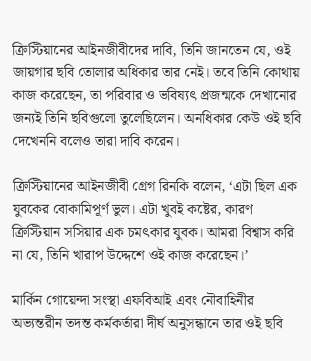ক্রিস্টিয়ানের আইনজীবীদের দাবি, তিনি জানতেন যে, ওই জায়গার ছবি তোলার অধিকার তার নেই। তবে তিনি কোথায় কাজ করেছেন, তা পরিবার ও ভবিষ্যৎ প্রজন্মকে দেখানোর জন্যই তিনি ছবিগুলো তুলেছিলেন। অনধিকার কেউ ওই ছবি দেখেননি বলেও তারা দাবি করেন।

ক্রিস্টিয়ানের আইনজীবী গ্রেগ রিনকি বলেন, ‘এটা ছিল এক যুবকের বোকামিপূর্ণ ভুল। এটা খুবই কষ্টের, কারণ ক্রিস্টিয়ান সসিয়ার এক চমৎকার যুবক। আমরা বিশ্বাস করি না যে, তিনি খারাপ উদ্দেশে ওই কাজ করেছেন।’

মার্কিন গোয়েন্দা সংস্থা এফবিআই এবং নৌবাহিনীর অভ্যন্তরীন তদন্ত কর্মকর্তারা দীর্ঘ অনুসন্ধানে তার ওই ছবি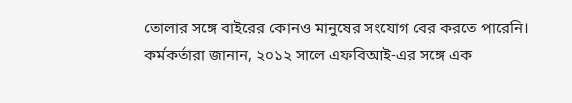তোলার সঙ্গে বাইরের কোনও মানুষের সংযোগ বের করতে পারেনি। কর্মকর্তারা জানান, ২০১২ সালে এফবিআই-এর সঙ্গে এক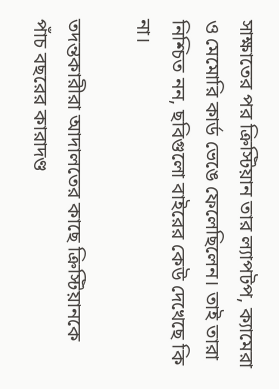সাক্ষাতের পর ক্রিস্টিয়ান তার ল্যাপটপ, ক্যামেরা ও মেমোরি কার্ড ভেঙে ফেলেছিলেন। তাই তারা নিশ্চিত নন, ছবিগুলো বাইরের কেউ দেখেছে কি না।

তদন্তকারীরা আদালতের কাছে ক্রিস্টিয়ানকে পাঁচ বছরের কারাদণ্ড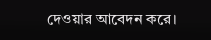দেওয়ার আবেদন করে।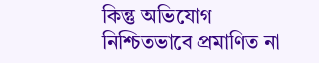কিন্তু অভিযোগ নিশ্চিতভাবে প্রমাণিত না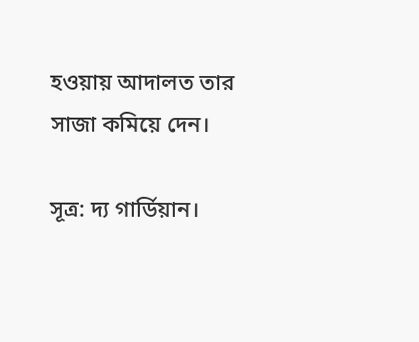হওয়ায় আদালত তার সাজা কমিয়ে দেন।

সূত্র: দ্য গার্ডিয়ান।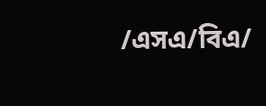/এসএ/বিএ/